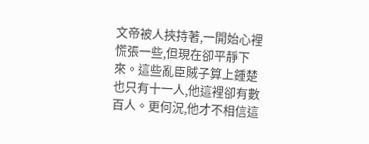文帝被人挾持著,一開始心裡慌張一些,但現在卻平靜下來。這些亂臣賊子算上鍾楚也只有十一人,他這裡卻有數百人。更何況,他才不相信這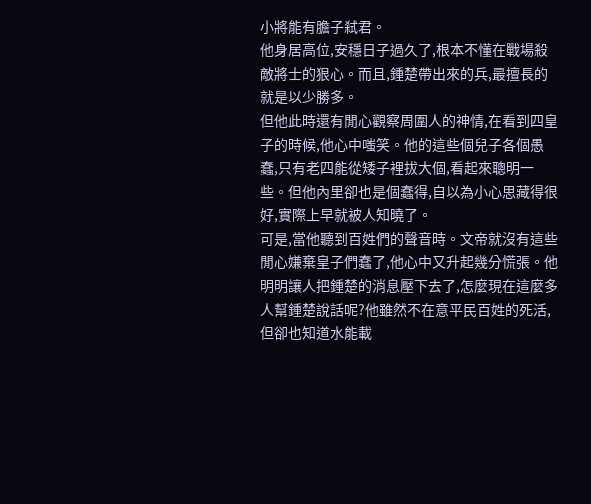小將能有膽子弒君。
他身居高位,安穩日子過久了,根本不懂在戰場殺敵將士的狠心。而且,鍾楚帶出來的兵,最擅長的就是以少勝多。
但他此時還有閒心觀察周圍人的神情,在看到四皇子的時候,他心中嗤笑。他的這些個兒子各個愚蠢,只有老四能從矮子裡拔大個,看起來聰明一些。但他內里卻也是個蠢得,自以為小心思藏得很好,實際上早就被人知曉了。
可是,當他聽到百姓們的聲音時。文帝就沒有這些閒心嫌棄皇子們蠢了,他心中又升起幾分慌張。他明明讓人把鍾楚的消息壓下去了,怎麼現在這麼多人幫鍾楚說話呢?他雖然不在意平民百姓的死活,但卻也知道水能載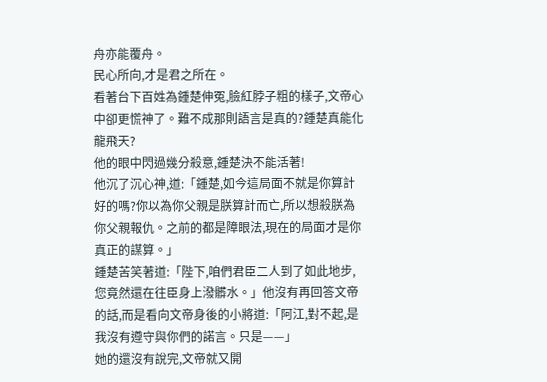舟亦能覆舟。
民心所向,才是君之所在。
看著台下百姓為鍾楚伸冤,臉紅脖子粗的樣子,文帝心中卻更慌神了。難不成那則語言是真的?鍾楚真能化龍飛天?
他的眼中閃過幾分殺意,鍾楚決不能活著!
他沉了沉心神,道:「鍾楚,如今這局面不就是你算計好的嗎?你以為你父親是朕算計而亡,所以想殺朕為你父親報仇。之前的都是障眼法,現在的局面才是你真正的謀算。」
鍾楚苦笑著道:「陛下,咱們君臣二人到了如此地步,您竟然還在往臣身上潑髒水。」他沒有再回答文帝的話,而是看向文帝身後的小將道:「阿江,對不起,是我沒有遵守與你們的諾言。只是——」
她的還沒有說完,文帝就又開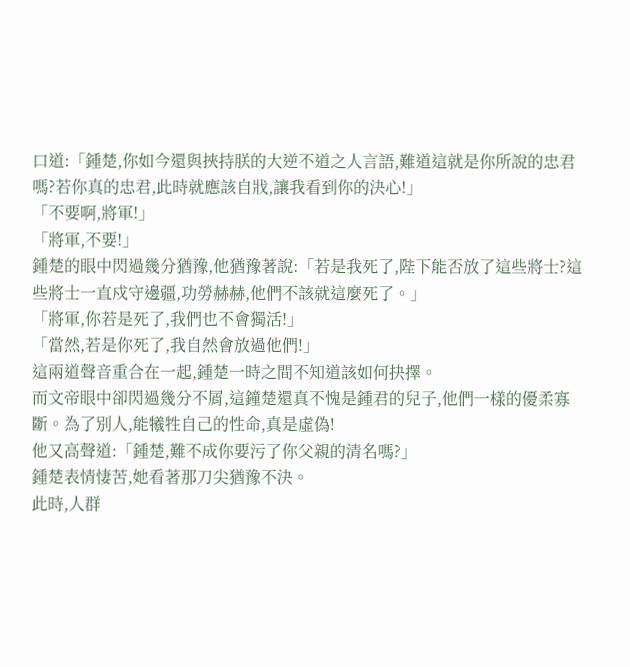口道:「鍾楚,你如今還與挾持朕的大逆不道之人言語,難道這就是你所說的忠君嗎?若你真的忠君,此時就應該自戕,讓我看到你的決心!」
「不要啊,將軍!」
「將軍,不要!」
鍾楚的眼中閃過幾分猶豫,他猶豫著說:「若是我死了,陛下能否放了這些將士?這些將士一直戍守邊疆,功勞赫赫,他們不該就這麼死了。」
「將軍,你若是死了,我們也不會獨活!」
「當然,若是你死了,我自然會放過他們!」
這兩道聲音重合在一起,鍾楚一時之間不知道該如何抉擇。
而文帝眼中卻閃過幾分不屑,這鐘楚還真不愧是鍾君的兒子,他們一樣的優柔寡斷。為了別人,能犧牲自己的性命,真是虛偽!
他又高聲道:「鍾楚,難不成你要污了你父親的清名嗎?」
鍾楚表情悽苦,她看著那刀尖猶豫不決。
此時,人群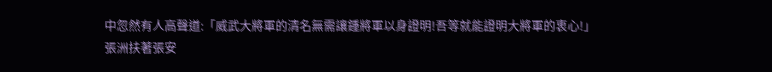中忽然有人高聲道:「威武大將軍的清名無需讓鍾將軍以身證明!吾等就能證明大將軍的衷心!」
張洲扶著張安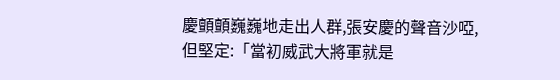慶顫顫巍巍地走出人群,張安慶的聲音沙啞,但堅定:「當初威武大將軍就是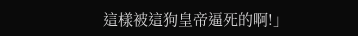這樣被這狗皇帝逼死的啊!」